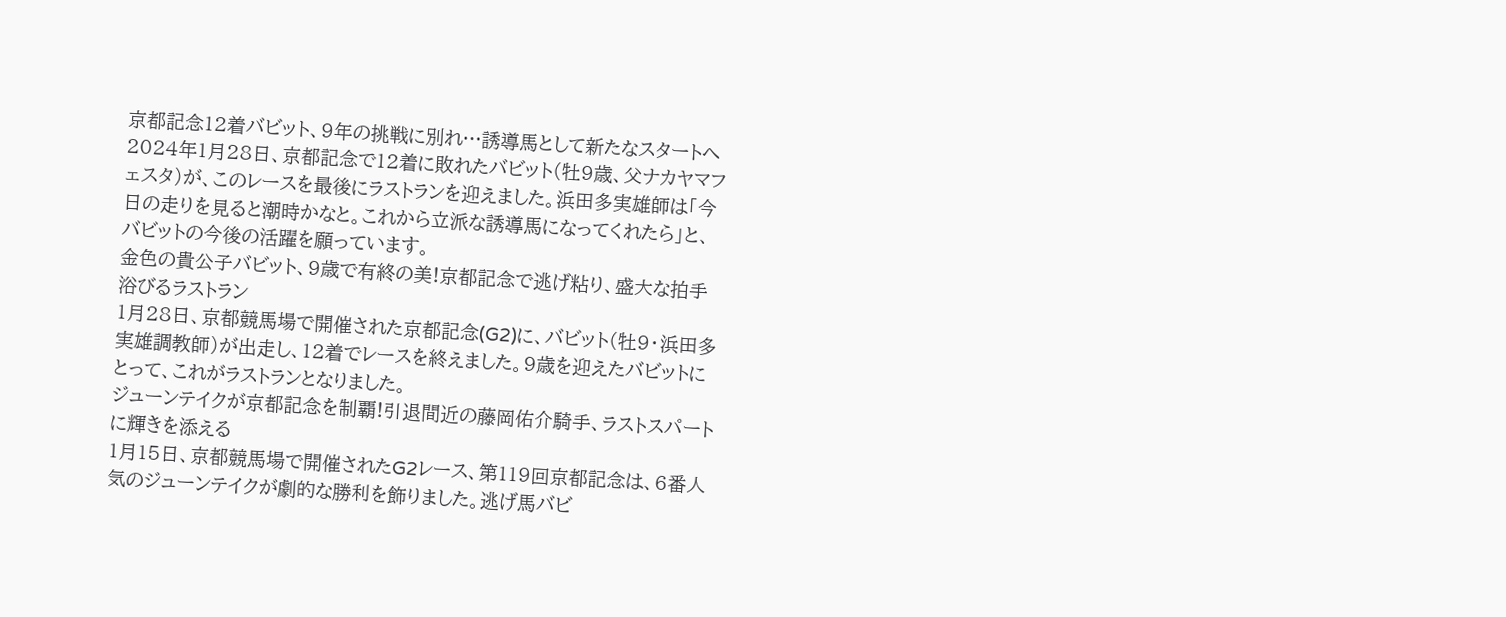京都記念12着バビット、9年の挑戦に別れ…誘導馬として新たなスタートへ
2024年1月28日、京都記念で12着に敗れたバビット(牡9歳、父ナカヤマフェスタ)が、このレースを最後にラストランを迎えました。浜田多実雄師は「今日の走りを見ると潮時かなと。これから立派な誘導馬になってくれたら」と、バビットの今後の活躍を願っています。
金色の貴公子バビット、9歳で有終の美!京都記念で逃げ粘り、盛大な拍手浴びるラストラン
1月28日、京都競馬場で開催された京都記念(G2)に、バビット(牡9・浜田多実雄調教師)が出走し、12着でレースを終えました。9歳を迎えたバビットにとって、これがラストランとなりました。
ジューンテイクが京都記念を制覇!引退間近の藤岡佑介騎手、ラストスパートに輝きを添える
1月15日、京都競馬場で開催されたG2レース、第119回京都記念は、6番人気のジューンテイクが劇的な勝利を飾りました。逃げ馬バビ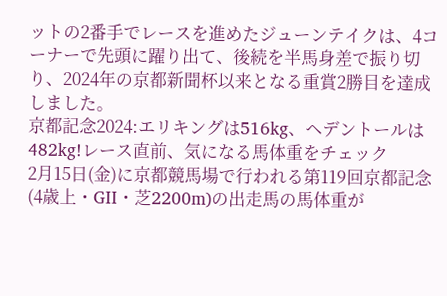ットの2番手でレースを進めたジューンテイクは、4コーナーで先頭に躍り出て、後続を半馬身差で振り切り、2024年の京都新聞杯以来となる重賞2勝目を達成しました。
京都記念2024:エリキングは516kg、ヘデントールは482kg!レース直前、気になる馬体重をチェック
2月15日(金)に京都競馬場で行われる第119回京都記念(4歳上・GII・芝2200m)の出走馬の馬体重が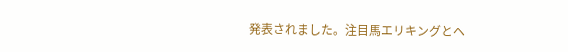発表されました。注目馬エリキングとヘ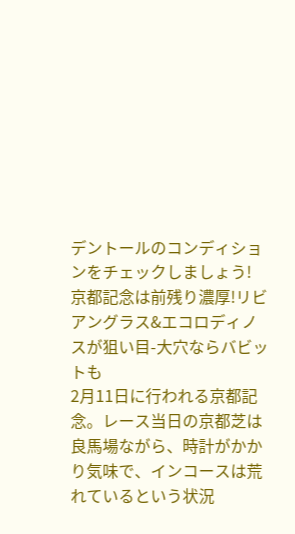デントールのコンディションをチェックしましょう!
京都記念は前残り濃厚!リビアングラス&エコロディノスが狙い目-大穴ならバビットも
2月11日に行われる京都記念。レース当日の京都芝は良馬場ながら、時計がかかり気味で、インコースは荒れているという状況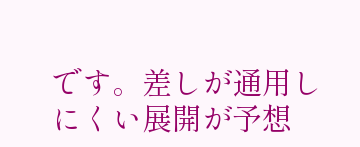です。差しが通用しにくい展開が予想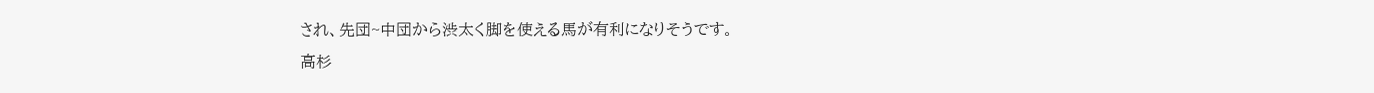され、先団~中団から渋太く脚を使える馬が有利になりそうです。
高杉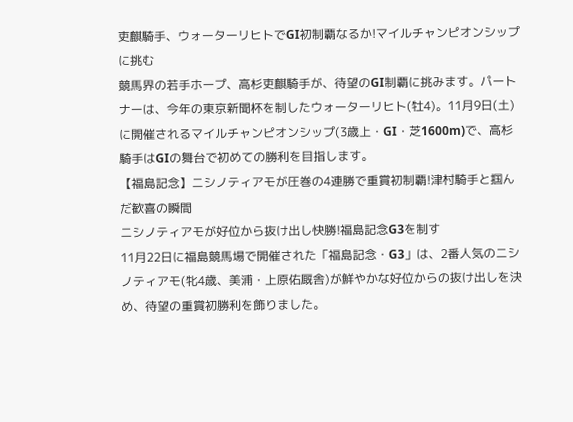吏麒騎手、ウォーターリヒトでGI初制覇なるか!マイルチャンピオンシップに挑む
競馬界の若手ホープ、高杉吏麒騎手が、待望のGI制覇に挑みます。パートナーは、今年の東京新聞杯を制したウォーターリヒト(牡4)。11月9日(土)に開催されるマイルチャンピオンシップ(3歳上・GI・芝1600m)で、高杉騎手はGIの舞台で初めての勝利を目指します。
【福島記念】ニシノティアモが圧巻の4連勝で重賞初制覇!津村騎手と掴んだ歓喜の瞬間
ニシノティアモが好位から抜け出し快勝!福島記念G3を制す
11月22日に福島競馬場で開催された「福島記念・G3」は、2番人気のニシノティアモ(牝4歳、美浦・上原佑厩舎)が鮮やかな好位からの抜け出しを決め、待望の重賞初勝利を飾りました。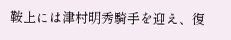鞍上には津村明秀騎手を迎え、復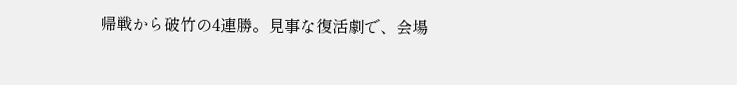帰戦から破竹の4連勝。見事な復活劇で、会場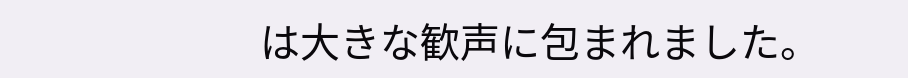は大きな歓声に包まれました。